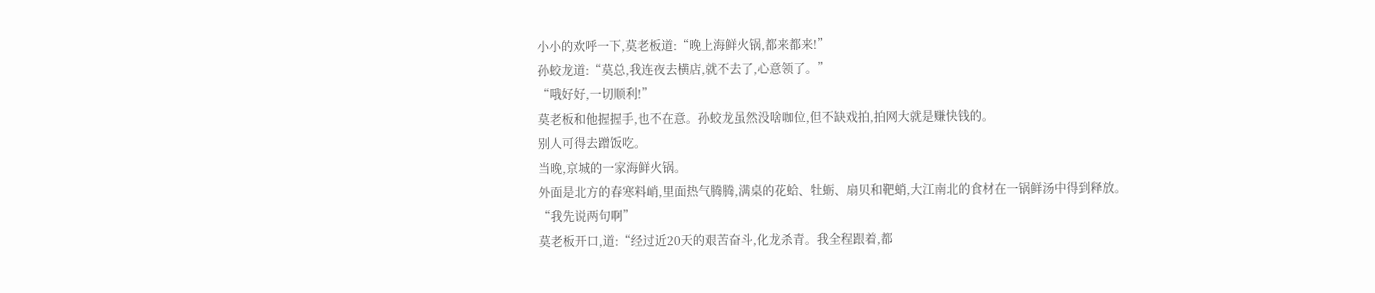小小的欢呼一下,莫老板道:“晚上海鲜火锅,都来都来!”
孙蛟龙道:“莫总,我连夜去横店,就不去了,心意领了。”
“哦好好,一切顺利!”
莫老板和他握握手,也不在意。孙蛟龙虽然没啥咖位,但不缺戏拍,拍网大就是赚快钱的。
别人可得去蹭饭吃。
当晚,京城的一家海鲜火锅。
外面是北方的春寒料峭,里面热气腾腾,满桌的花蛤、牡蛎、扇贝和靶蛸,大江南北的食材在一锅鲜汤中得到释放。
“我先说两句啊”
莫老板开口,道:“经过近20天的艰苦奋斗,化龙杀青。我全程跟着,都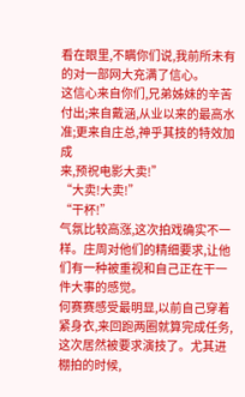看在眼里,不瞒你们说,我前所未有的对一部网大充满了信心。
这信心来自你们,兄弟姊妹的辛苦付出;来自戴涵,从业以来的最高水准;更来自庄总,神乎其技的特效加成
来,预祝电影大卖!”
“大卖!大卖!”
“干杯!”
气氛比较高涨,这次拍戏确实不一样。庄周对他们的精细要求,让他们有一种被重视和自己正在干一件大事的感觉。
何赛赛感受最明显,以前自己穿着紧身衣,来回跑两圈就算完成任务,这次居然被要求演技了。尤其进棚拍的时候,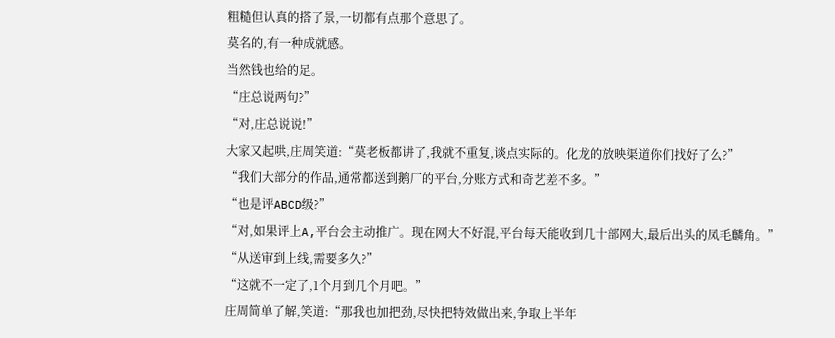粗糙但认真的搭了景,一切都有点那个意思了。
莫名的,有一种成就感。
当然钱也给的足。
“庄总说两句?”
“对,庄总说说!”
大家又起哄,庄周笑道:“莫老板都讲了,我就不重复,谈点实际的。化龙的放映渠道你们找好了么?”
“我们大部分的作品,通常都送到鹅厂的平台,分账方式和奇艺差不多。”
“也是评ABCD级?”
“对,如果评上A,平台会主动推广。现在网大不好混,平台每天能收到几十部网大,最后出头的凤毛麟角。”
“从送审到上线,需要多久?”
“这就不一定了,1个月到几个月吧。”
庄周简单了解,笑道:“那我也加把劲,尽快把特效做出来,争取上半年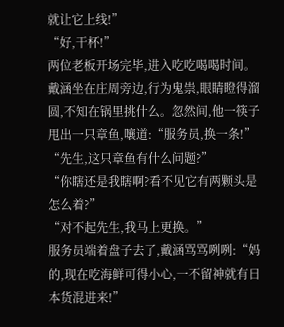就让它上线!”
“好,干杯!”
两位老板开场完毕,进入吃吃喝喝时间。
戴涵坐在庄周旁边,行为鬼祟,眼睛瞪得溜圆,不知在锅里挑什么。忽然间,他一筷子甩出一只章鱼,嚷道:“服务员,换一条!”
“先生,这只章鱼有什么问题?”
“你瞎还是我瞎啊?看不见它有两颗头是怎么着?”
“对不起先生,我马上更换。”
服务员端着盘子去了,戴涵骂骂咧咧:“妈的,现在吃海鲜可得小心,一不留神就有日本货混进来!”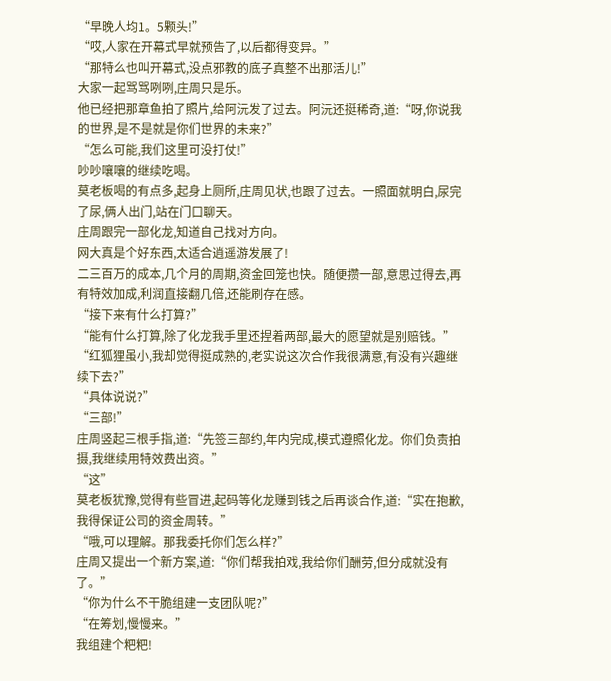“早晚人均1。5颗头!”
“哎,人家在开幕式早就预告了,以后都得变异。”
“那特么也叫开幕式,没点邪教的底子真整不出那活儿!”
大家一起骂骂咧咧,庄周只是乐。
他已经把那章鱼拍了照片,给阿沅发了过去。阿沅还挺稀奇,道:“呀,你说我的世界,是不是就是你们世界的未来?”
“怎么可能,我们这里可没打仗!”
吵吵嚷嚷的继续吃喝。
莫老板喝的有点多,起身上厕所,庄周见状,也跟了过去。一照面就明白,尿完了尿,俩人出门,站在门口聊天。
庄周跟完一部化龙,知道自己找对方向。
网大真是个好东西,太适合逍遥游发展了!
二三百万的成本,几个月的周期,资金回笼也快。随便攒一部,意思过得去,再有特效加成,利润直接翻几倍,还能刷存在感。
“接下来有什么打算?”
“能有什么打算,除了化龙我手里还捏着两部,最大的愿望就是别赔钱。”
“红狐狸虽小,我却觉得挺成熟的,老实说这次合作我很满意,有没有兴趣继续下去?”
“具体说说?”
“三部!”
庄周竖起三根手指,道:“先签三部约,年内完成,模式遵照化龙。你们负责拍摄,我继续用特效费出资。”
“这”
莫老板犹豫,觉得有些冒进,起码等化龙赚到钱之后再谈合作,道:“实在抱歉,我得保证公司的资金周转。”
“哦,可以理解。那我委托你们怎么样?”
庄周又提出一个新方案,道:“你们帮我拍戏,我给你们酬劳,但分成就没有了。”
“你为什么不干脆组建一支团队呢?”
“在筹划,慢慢来。”
我组建个粑粑!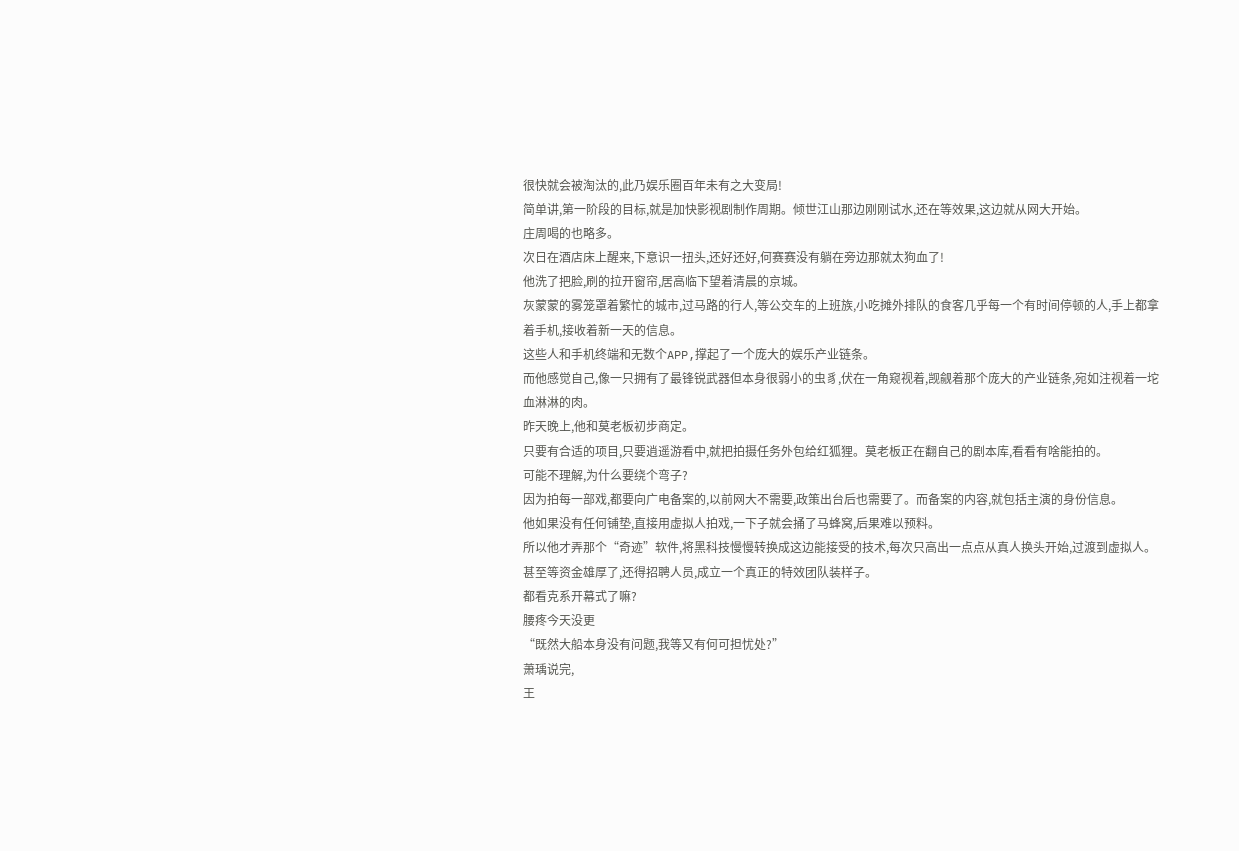很快就会被淘汰的,此乃娱乐圈百年未有之大变局!
简单讲,第一阶段的目标,就是加快影视剧制作周期。倾世江山那边刚刚试水,还在等效果,这边就从网大开始。
庄周喝的也略多。
次日在酒店床上醒来,下意识一扭头,还好还好,何赛赛没有躺在旁边那就太狗血了!
他洗了把脸,刷的拉开窗帘,居高临下望着清晨的京城。
灰蒙蒙的雾笼罩着繁忙的城市,过马路的行人,等公交车的上班族,小吃摊外排队的食客几乎每一个有时间停顿的人,手上都拿着手机,接收着新一天的信息。
这些人和手机终端和无数个APP,撑起了一个庞大的娱乐产业链条。
而他感觉自己,像一只拥有了最锋锐武器但本身很弱小的虫豸,伏在一角窥视着,觊觎着那个庞大的产业链条,宛如注视着一坨血淋淋的肉。
昨天晚上,他和莫老板初步商定。
只要有合适的项目,只要逍遥游看中,就把拍摄任务外包给红狐狸。莫老板正在翻自己的剧本库,看看有啥能拍的。
可能不理解,为什么要绕个弯子?
因为拍每一部戏,都要向广电备案的,以前网大不需要,政策出台后也需要了。而备案的内容,就包括主演的身份信息。
他如果没有任何铺垫,直接用虚拟人拍戏,一下子就会捅了马蜂窝,后果难以预料。
所以他才弄那个“奇迹”软件,将黑科技慢慢转换成这边能接受的技术,每次只高出一点点从真人换头开始,过渡到虚拟人。
甚至等资金雄厚了,还得招聘人员,成立一个真正的特效团队装样子。
都看克系开幕式了嘛?
腰疼今天没更
“既然大船本身没有问题,我等又有何可担忧处?”
萧瑀说完,
王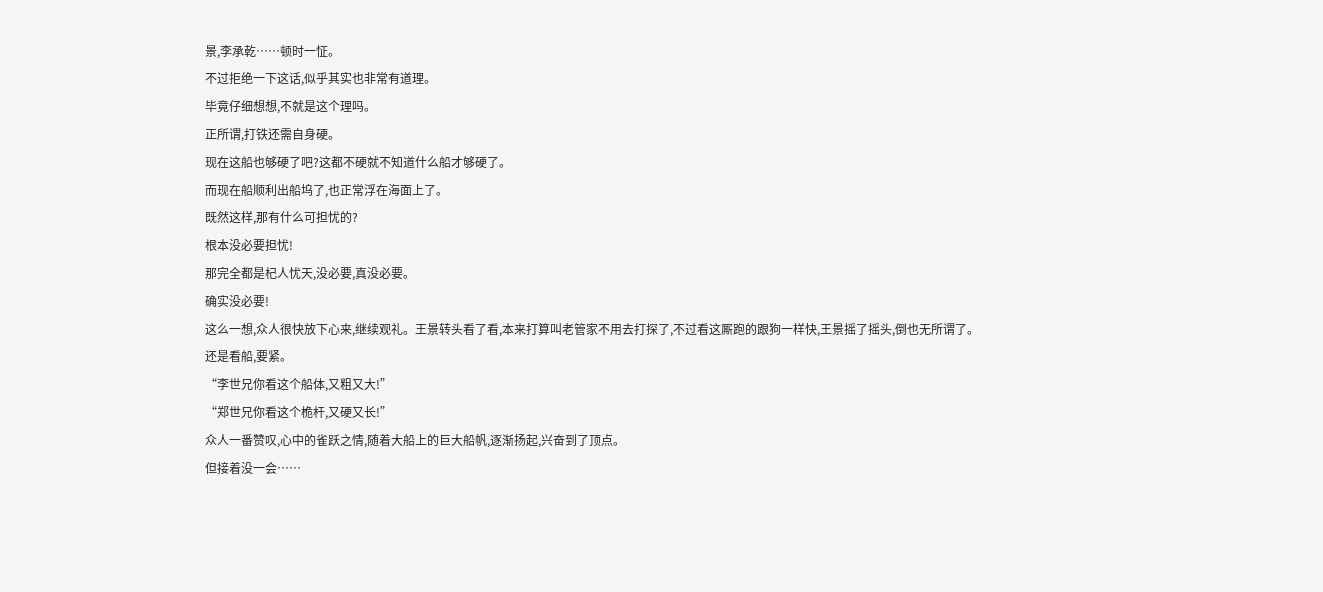景,李承乾……顿时一怔。
不过拒绝一下这话,似乎其实也非常有道理。
毕竟仔细想想,不就是这个理吗。
正所谓,打铁还需自身硬。
现在这船也够硬了吧?这都不硬就不知道什么船才够硬了。
而现在船顺利出船坞了,也正常浮在海面上了。
既然这样,那有什么可担忧的?
根本没必要担忧!
那完全都是杞人忧天,没必要,真没必要。
确实没必要!
这么一想,众人很快放下心来,继续观礼。王景转头看了看,本来打算叫老管家不用去打探了,不过看这厮跑的跟狗一样快,王景摇了摇头,倒也无所谓了。
还是看船,要紧。
“李世兄你看这个船体,又粗又大!”
“郑世兄你看这个桅杆,又硬又长!”
众人一番赞叹,心中的雀跃之情,随着大船上的巨大船帆,逐渐扬起,兴奋到了顶点。
但接着没一会……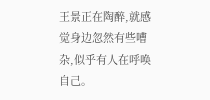王景正在陶醉,就感觉身边忽然有些嘈杂,似乎有人在呼唤自己。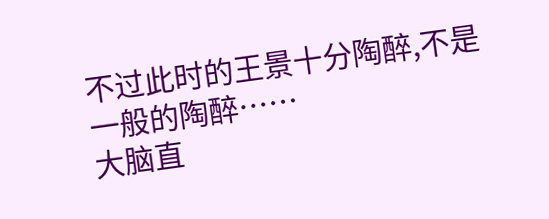不过此时的王景十分陶醉,不是一般的陶醉……
大脑直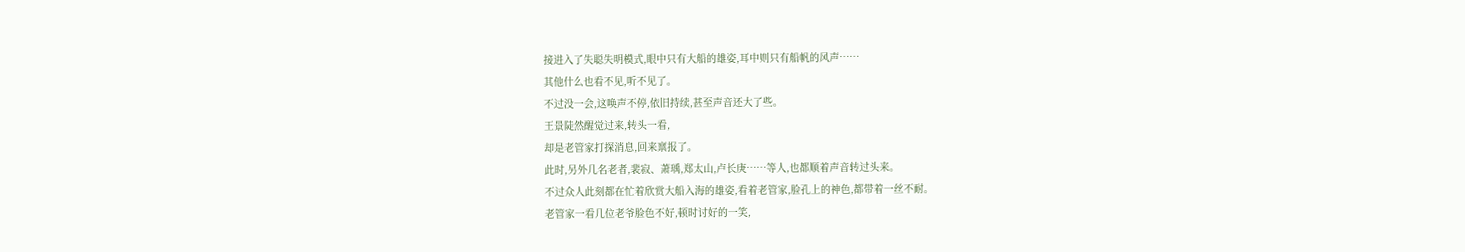接进入了失聪失明模式,眼中只有大船的雄姿,耳中则只有船帆的风声……
其他什么也看不见,听不见了。
不过没一会,这唤声不停,依旧持续,甚至声音还大了些。
王景陡然醒觉过来,转头一看,
却是老管家打探消息,回来禀报了。
此时,另外几名老者,裴寂、萧瑀,郑太山,卢长庚……等人,也都顺着声音转过头来。
不过众人此刻都在忙着欣赏大船入海的雄姿,看着老管家,脸孔上的神色,都带着一丝不耐。
老管家一看几位老爷脸色不好,顿时讨好的一笑,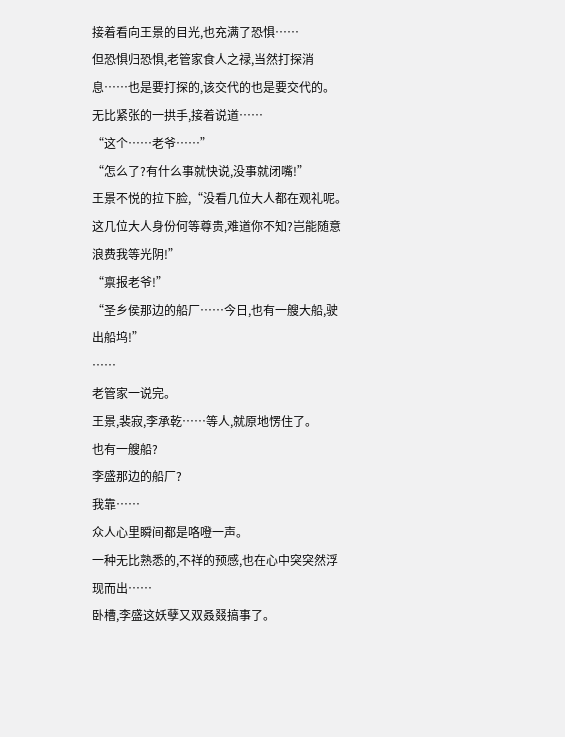接着看向王景的目光,也充满了恐惧……
但恐惧归恐惧,老管家食人之禄,当然打探消息……也是要打探的,该交代的也是要交代的。
无比紧张的一拱手,接着说道……
“这个……老爷……”
“怎么了?有什么事就快说,没事就闭嘴!”
王景不悦的拉下脸,“没看几位大人都在观礼呢。这几位大人身份何等尊贵,难道你不知?岂能随意浪费我等光阴!”
“禀报老爷!”
“圣乡侯那边的船厂……今日,也有一艘大船,驶出船坞!”
……
老管家一说完。
王景,裴寂,李承乾……等人,就原地愣住了。
也有一艘船?
李盛那边的船厂?
我靠……
众人心里瞬间都是咯噔一声。
一种无比熟悉的,不祥的预感,也在心中突突然浮现而出……
卧槽,李盛这妖孽又双叒叕搞事了。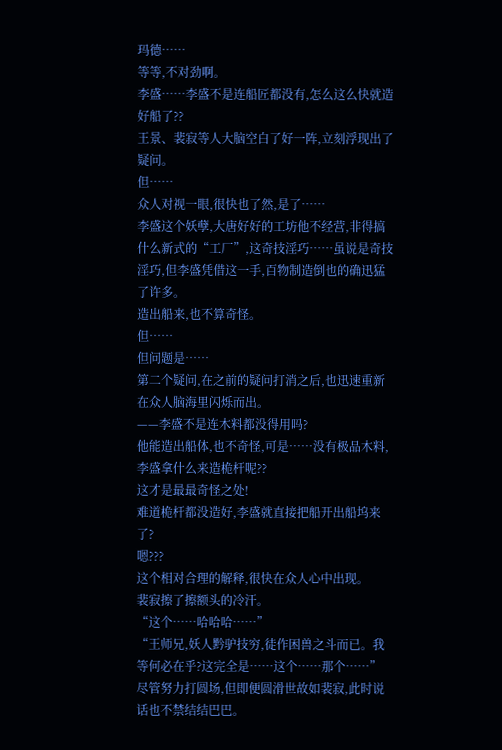玛德……
等等,不对劲啊。
李盛……李盛不是连船匠都没有,怎么这么快就造好船了??
王景、裴寂等人大脑空白了好一阵,立刻浮现出了疑问。
但……
众人对视一眼,很快也了然,是了……
李盛这个妖孽,大唐好好的工坊他不经营,非得搞什么新式的“工厂”,这奇技淫巧……虽说是奇技淫巧,但李盛凭借这一手,百物制造倒也的确迅猛了许多。
造出船来,也不算奇怪。
但……
但问题是……
第二个疑问,在之前的疑问打消之后,也迅速重新在众人脑海里闪烁而出。
——李盛不是连木料都没得用吗?
他能造出船体,也不奇怪,可是……没有极品木料,李盛拿什么来造桅杆呢??
这才是最最奇怪之处!
难道桅杆都没造好,李盛就直接把船开出船坞来了?
嗯???
这个相对合理的解释,很快在众人心中出现。
裴寂擦了擦额头的冷汗。
“这个……哈哈哈……”
“王师兄,妖人黔驴技穷,徒作困兽之斗而已。我等何必在乎?这完全是……这个……那个……”
尽管努力打圆场,但即便圆滑世故如裴寂,此时说话也不禁结结巴巴。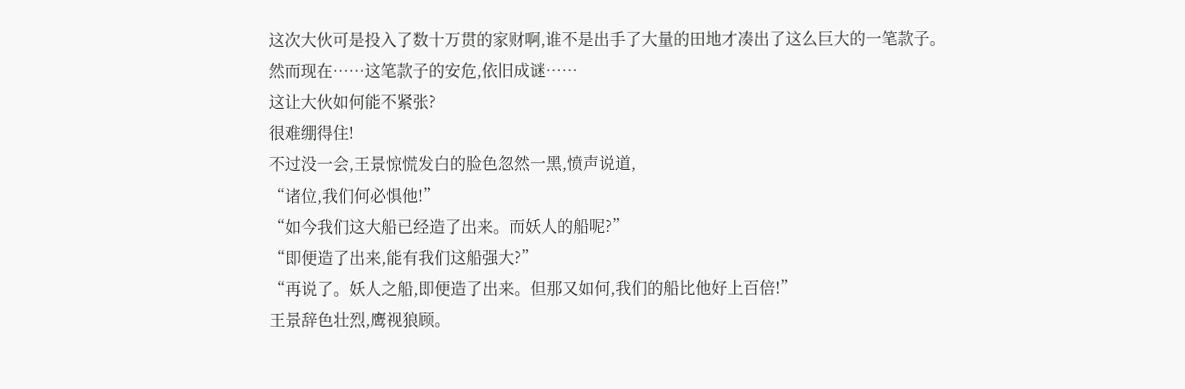这次大伙可是投入了数十万贯的家财啊,谁不是出手了大量的田地才凑出了这么巨大的一笔款子。
然而现在……这笔款子的安危,依旧成谜……
这让大伙如何能不紧张?
很难绷得住!
不过没一会,王景惊慌发白的脸色忽然一黑,愤声说道,
“诸位,我们何必惧他!”
“如今我们这大船已经造了出来。而妖人的船呢?”
“即便造了出来,能有我们这船强大?”
“再说了。妖人之船,即便造了出来。但那又如何,我们的船比他好上百倍!”
王景辞色壮烈,鹰视狼顾。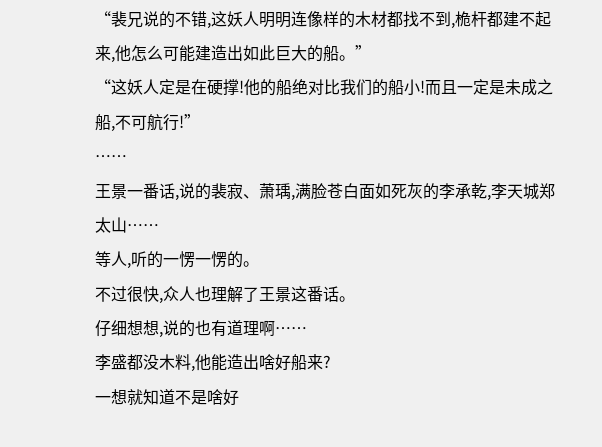“裴兄说的不错,这妖人明明连像样的木材都找不到,桅杆都建不起来,他怎么可能建造出如此巨大的船。”
“这妖人定是在硬撑!他的船绝对比我们的船小!而且一定是未成之船,不可航行!”
……
王景一番话,说的裴寂、萧瑀,满脸苍白面如死灰的李承乾,李天城郑太山……
等人,听的一愣一愣的。
不过很快,众人也理解了王景这番话。
仔细想想,说的也有道理啊……
李盛都没木料,他能造出啥好船来?
一想就知道不是啥好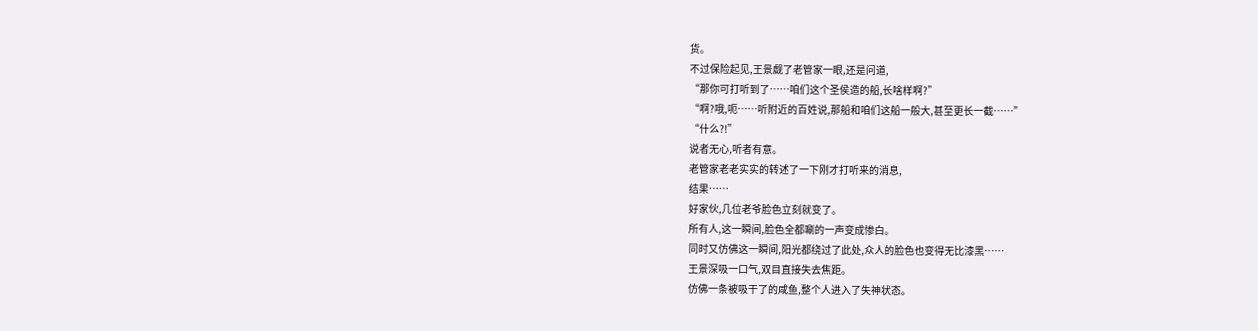货。
不过保险起见,王景觑了老管家一眼,还是问道,
“那你可打听到了……咱们这个圣侯造的船,长啥样啊?”
“啊?哦,呃……听附近的百姓说,那船和咱们这船一般大,甚至更长一截……”
“什么?!”
说者无心,听者有意。
老管家老老实实的转述了一下刚才打听来的消息,
结果……
好家伙,几位老爷脸色立刻就变了。
所有人,这一瞬间,脸色全都唰的一声变成惨白。
同时又仿佛这一瞬间,阳光都绕过了此处,众人的脸色也变得无比漆黑……
王景深吸一口气,双目直接失去焦距。
仿佛一条被吸干了的咸鱼,整个人进入了失神状态。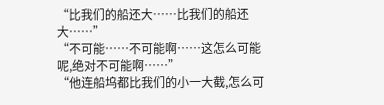“比我们的船还大……比我们的船还大……”
“不可能……不可能啊……这怎么可能呢,绝对不可能啊……”
“他连船坞都比我们的小一大截,怎么可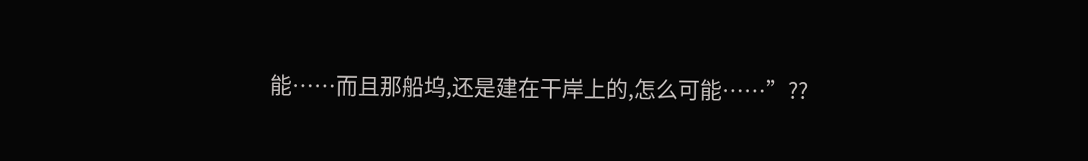能……而且那船坞,还是建在干岸上的,怎么可能……”??